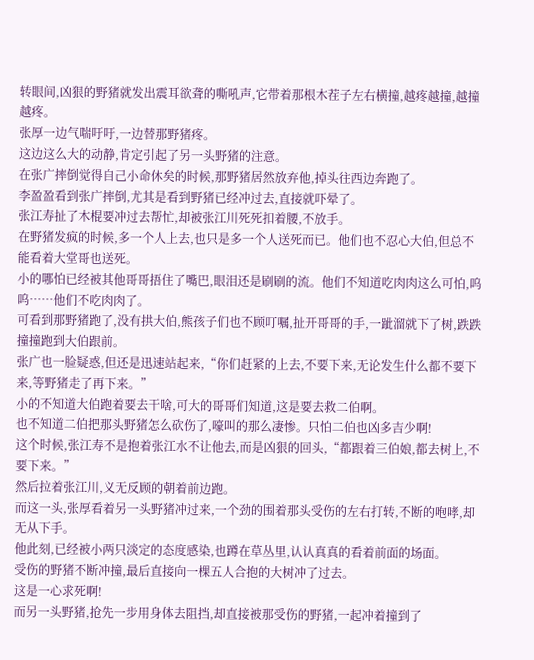转眼间,凶狠的野猪就发出震耳欲聋的嘶吼声,它带着那根木茬子左右横撞,越疼越撞,越撞越疼。
张厚一边气喘吁吁,一边替那野猪疼。
这边这么大的动静,肯定引起了另一头野猪的注意。
在张广摔倒觉得自己小命休矣的时候,那野猪居然放弃他,掉头往西边奔跑了。
李盈盈看到张广摔倒,尤其是看到野猪已经冲过去,直接就吓晕了。
张江寿扯了木棍要冲过去帮忙,却被张江川死死扣着腰,不放手。
在野猪发疯的时候,多一个人上去,也只是多一个人送死而已。他们也不忍心大伯,但总不能看着大堂哥也送死。
小的哪怕已经被其他哥哥捂住了嘴巴,眼泪还是刷刷的流。他们不知道吃肉肉这么可怕,呜呜……他们不吃肉肉了。
可看到那野猪跑了,没有拱大伯,熊孩子们也不顾叮嘱,扯开哥哥的手,一跐溜就下了树,跌跌撞撞跑到大伯跟前。
张广也一脸疑惑,但还是迅速站起来,“你们赶紧的上去,不要下来,无论发生什么都不要下来,等野猪走了再下来。”
小的不知道大伯跑着要去干啥,可大的哥哥们知道,这是要去救二伯啊。
也不知道二伯把那头野猪怎么砍伤了,嚎叫的那么凄惨。只怕二伯也凶多吉少啊!
这个时候,张江寿不是抱着张江水不让他去,而是凶狠的回头,“都跟着三伯娘,都去树上,不要下来。”
然后拉着张江川,义无反顾的朝着前边跑。
而这一头,张厚看着另一头野猪冲过来,一个劲的围着那头受伤的左右打转,不断的咆哮,却无从下手。
他此刻,已经被小两只淡定的态度感染,也蹲在草丛里,认认真真的看着前面的场面。
受伤的野猪不断冲撞,最后直接向一棵五人合抱的大树冲了过去。
这是一心求死啊!
而另一头野猪,抢先一步用身体去阻挡,却直接被那受伤的野猪,一起冲着撞到了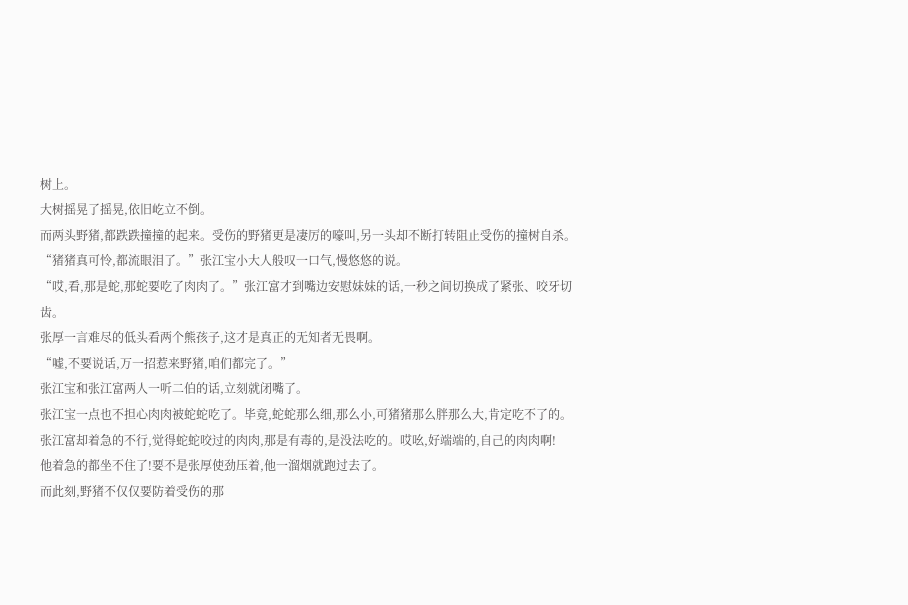树上。
大树摇晃了摇晃,依旧屹立不倒。
而两头野猪,都跌跌撞撞的起来。受伤的野猪更是凄厉的嚎叫,另一头却不断打转阻止受伤的撞树自杀。
“猪猪真可怜,都流眼泪了。”张江宝小大人般叹一口气,慢悠悠的说。
“哎,看,那是蛇,那蛇要吃了肉肉了。”张江富才到嘴边安慰妹妹的话,一秒之间切换成了紧张、咬牙切齿。
张厚一言难尽的低头看两个熊孩子,这才是真正的无知者无畏啊。
“嘘,不要说话,万一招惹来野猪,咱们都完了。”
张江宝和张江富两人一听二伯的话,立刻就闭嘴了。
张江宝一点也不担心肉肉被蛇蛇吃了。毕竟,蛇蛇那么细,那么小,可猪猪那么胖那么大,肯定吃不了的。
张江富却着急的不行,觉得蛇蛇咬过的肉肉,那是有毒的,是没法吃的。哎吆,好端端的,自己的肉肉啊!
他着急的都坐不住了!要不是张厚使劲压着,他一溜烟就跑过去了。
而此刻,野猪不仅仅要防着受伤的那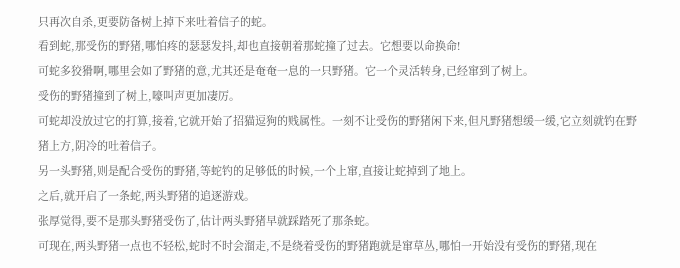只再次自杀,更要防备树上掉下来吐着信子的蛇。
看到蛇,那受伤的野猪,哪怕疼的瑟瑟发抖,却也直接朝着那蛇撞了过去。它想要以命换命!
可蛇多狡猾啊,哪里会如了野猪的意,尤其还是奄奄一息的一只野猪。它一个灵活转身,已经窜到了树上。
受伤的野猪撞到了树上,嚎叫声更加凄厉。
可蛇却没放过它的打算,接着,它就开始了招猫逗狗的贱属性。一刻不让受伤的野猪闲下来,但凡野猪想缓一缓,它立刻就钓在野猪上方,阴冷的吐着信子。
另一头野猪,则是配合受伤的野猪,等蛇钓的足够低的时候,一个上窜,直接让蛇掉到了地上。
之后,就开启了一条蛇,两头野猪的追逐游戏。
张厚觉得,要不是那头野猪受伤了,估计两头野猪早就踩踏死了那条蛇。
可现在,两头野猪一点也不轻松,蛇时不时会溜走,不是绕着受伤的野猪跑就是窜草丛,哪怕一开始没有受伤的野猪,现在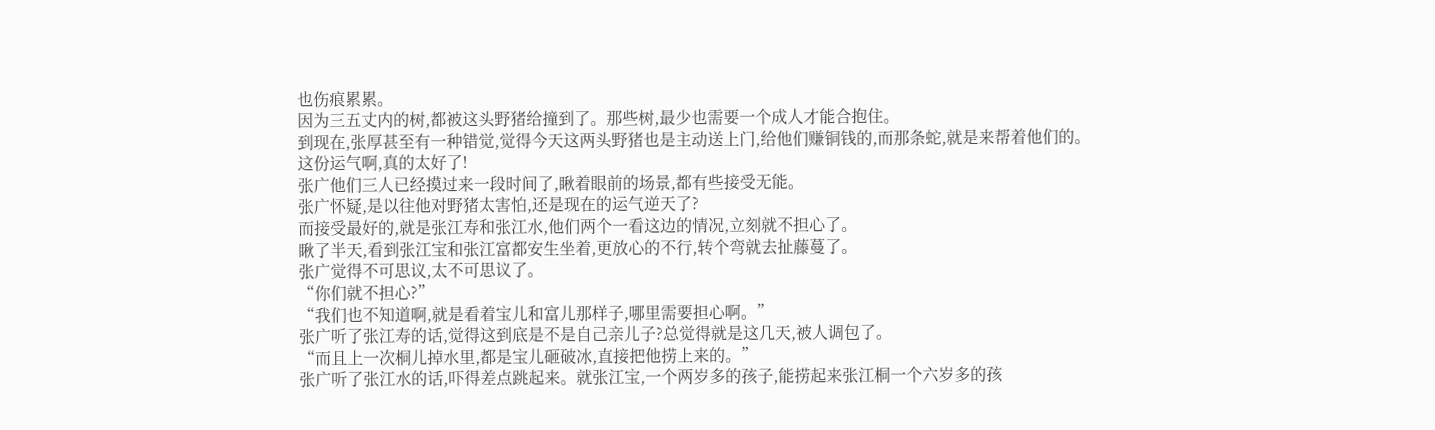也伤痕累累。
因为三五丈内的树,都被这头野猪给撞到了。那些树,最少也需要一个成人才能合抱住。
到现在,张厚甚至有一种错觉,觉得今天这两头野猪也是主动送上门,给他们赚铜钱的,而那条蛇,就是来帮着他们的。
这份运气啊,真的太好了!
张广他们三人已经摸过来一段时间了,瞅着眼前的场景,都有些接受无能。
张广怀疑,是以往他对野猪太害怕,还是现在的运气逆天了?
而接受最好的,就是张江寿和张江水,他们两个一看这边的情况,立刻就不担心了。
瞅了半天,看到张江宝和张江富都安生坐着,更放心的不行,转个弯就去扯藤蔓了。
张广觉得不可思议,太不可思议了。
“你们就不担心?”
“我们也不知道啊,就是看着宝儿和富儿那样子,哪里需要担心啊。”
张广听了张江寿的话,觉得这到底是不是自己亲儿子?总觉得就是这几天,被人调包了。
“而且上一次桐儿掉水里,都是宝儿砸破冰,直接把他捞上来的。”
张广听了张江水的话,吓得差点跳起来。就张江宝,一个两岁多的孩子,能捞起来张江桐一个六岁多的孩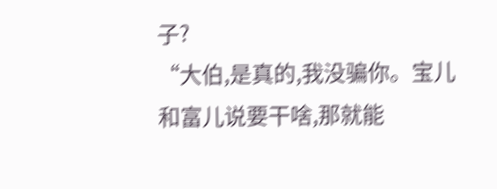子?
“大伯,是真的,我没骗你。宝儿和富儿说要干啥,那就能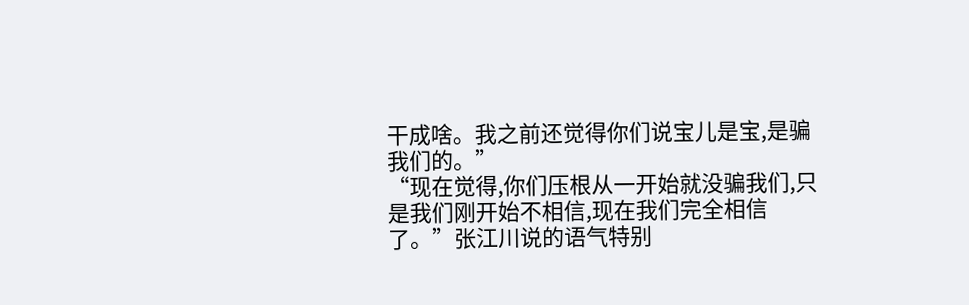干成啥。我之前还觉得你们说宝儿是宝,是骗我们的。”
“现在觉得,你们压根从一开始就没骗我们,只是我们刚开始不相信,现在我们完全相信了。”张江川说的语气特别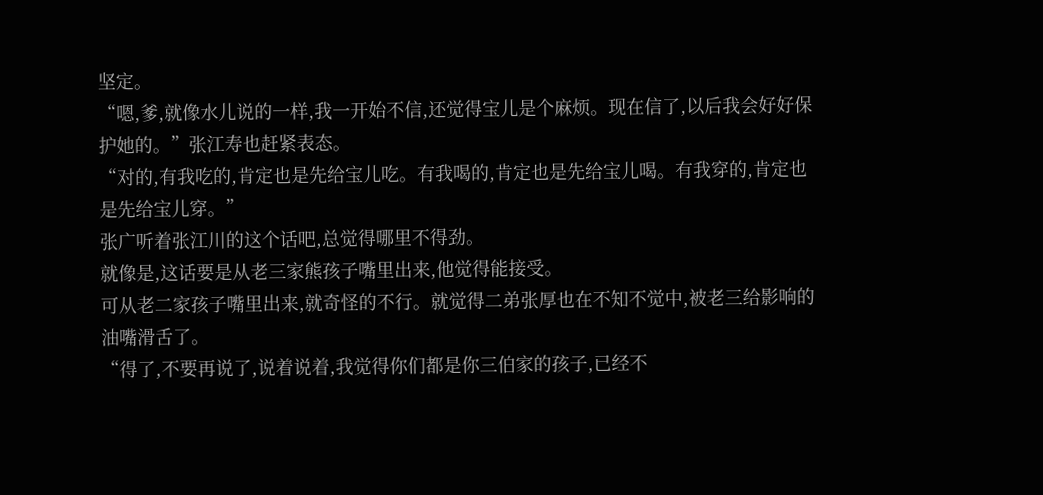坚定。
“嗯,爹,就像水儿说的一样,我一开始不信,还觉得宝儿是个麻烦。现在信了,以后我会好好保护她的。”张江寿也赶紧表态。
“对的,有我吃的,肯定也是先给宝儿吃。有我喝的,肯定也是先给宝儿喝。有我穿的,肯定也是先给宝儿穿。”
张广听着张江川的这个话吧,总觉得哪里不得劲。
就像是,这话要是从老三家熊孩子嘴里出来,他觉得能接受。
可从老二家孩子嘴里出来,就奇怪的不行。就觉得二弟张厚也在不知不觉中,被老三给影响的油嘴滑舌了。
“得了,不要再说了,说着说着,我觉得你们都是你三伯家的孩子,已经不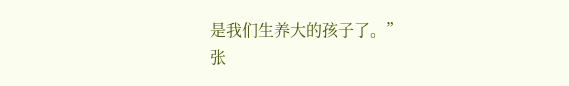是我们生养大的孩子了。”
张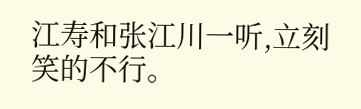江寿和张江川一听,立刻笑的不行。